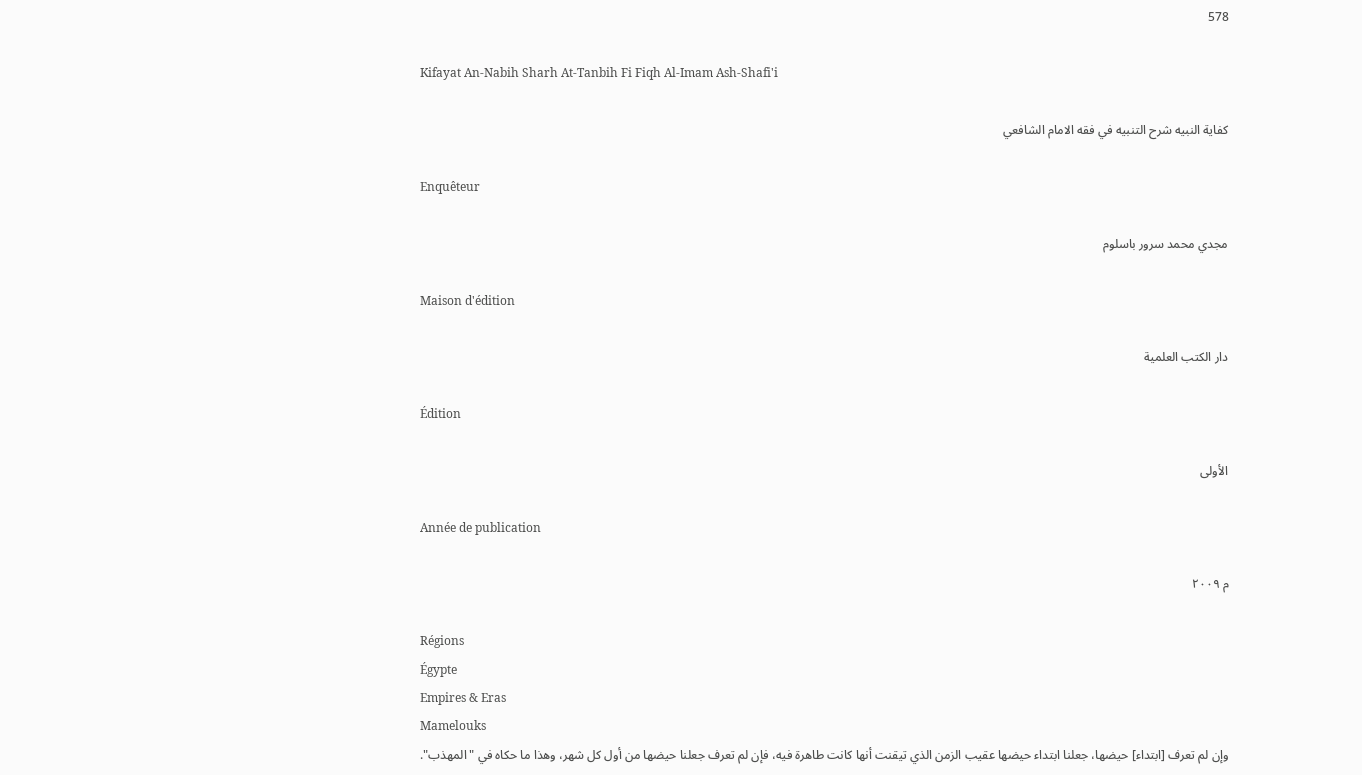578

Kifayat An-Nabih Sharh At-Tanbih Fi Fiqh Al-Imam Ash-Shafi'i

كفاية النبيه شرح التنبيه في فقه الامام الشافعي

Enquêteur

مجدي محمد سرور باسلوم

Maison d'édition

دار الكتب العلمية

Édition

الأولى

Année de publication

م ٢٠٠٩

Régions
Égypte
Empires & Eras
Mamelouks
وإن لم تعرف [ابتداء] حيضها، جعلنا ابتداء حيضها عقيب الزمن الذي تيقنت أنها كانت طاهرة فيه، فإن لم تعرف جعلنا حيضها من أول كل شهر، وهذا ما حكاه في "المهذب".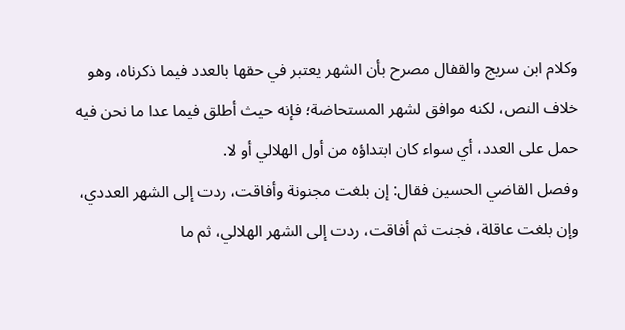وكلام ابن سريج والقفال مصرح بأن الشهر يعتبر في حقها بالعدد فيما ذكرناه، وهو خلاف النص، لكنه موافق لشهر المستحاضة؛ فإنه حيث أطلق فيما عدا ما نحن فيه حمل على العدد، أي سواء كان ابتداؤه من أول الهلالي أو لا.
وفصل القاضي الحسين فقال: إن بلغت مجنونة وأفاقت، ردت إلى الشهر العددي، وإن بلغت عاقلة، فجنت ثم أفاقت، ردت إلى الشهر الهلالي، ثم ما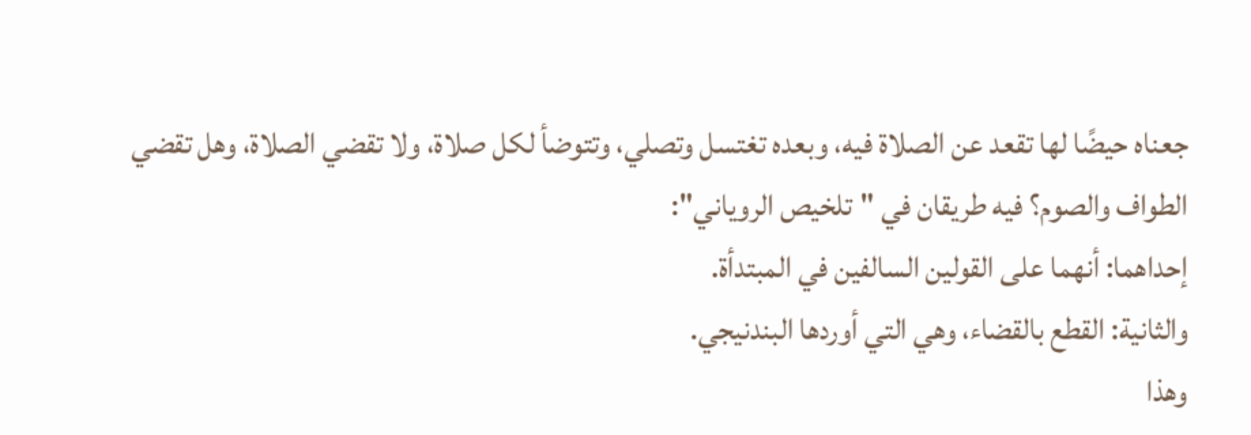جعناه حيضًا لها تقعد عن الصلاة فيه، وبعده تغتسل وتصلي، وتتوضأ لكل صلاة، ولا تقضي الصلاة، وهل تقضي الطواف والصوم؟ فيه طريقان في "تلخيص الروياني":
إحداهما: أنهما على القولين السالفين في المبتدأة.
والثانية: القطع بالقضاء، وهي التي أوردها البندنيجي.
وهذا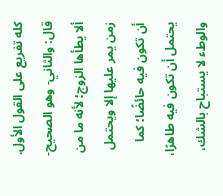كله تفريع على القول الأول.
قال: والثاني- وهو الصحيح- ألا يطأها الزوج؛ لأنه ما من زمن يمر عليها إلا ويحتمل أن تكون فيه حائضًا؛ كما يحتمل أن تكون فيه طاهرًا، والوطء لا يستباح بالشك،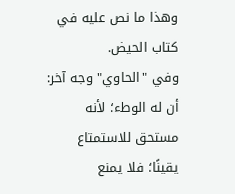وهذا ما نص عليه في كتاب الحيض.
وفي "الحاوي" وجه آخر: أن له الوطء؛ لأنه مستحق للاستمتاع يقينًا؛ فلا يمنع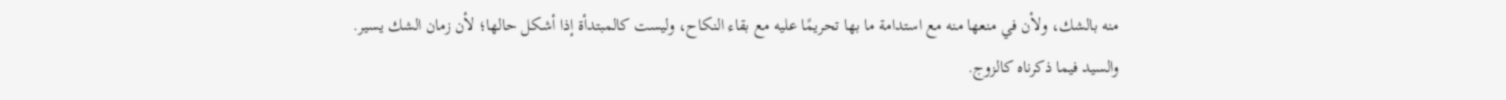منه بالشك، ولأن في منعها منه مع استدامة ما بها تحريمًا عليه مع بقاء النكاح، وليست كالمبتدأة إذا أشكل حالها؛ لأن زمان الشك يسير.
والسيد فيما ذكرناه كالزوج.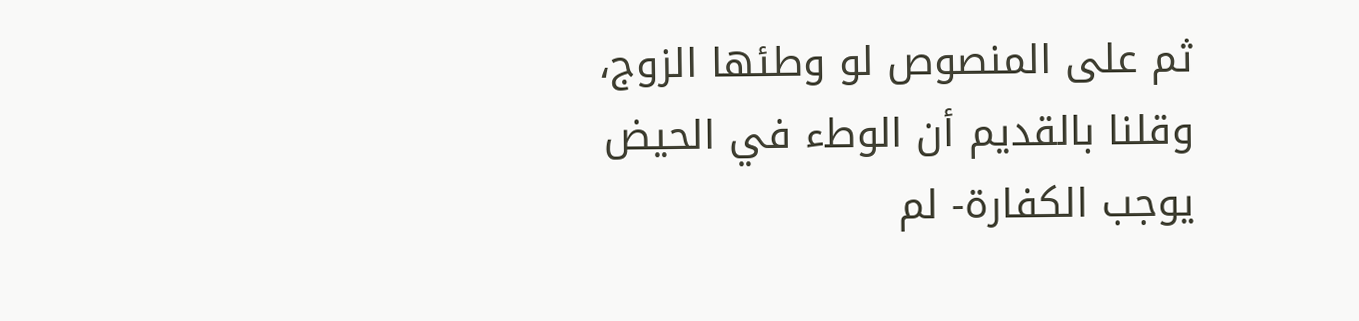ثم على المنصوص لو وطئها الزوج، وقلنا بالقديم أن الوطء في الحيض يوجب الكفارة- لم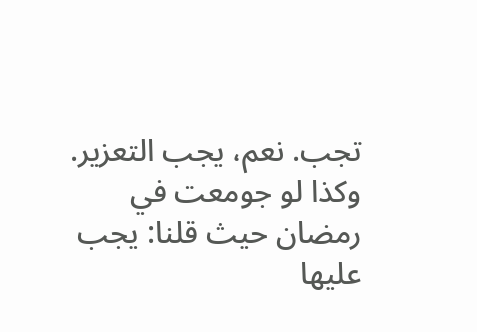تجب. نعم، يجب التعزير.
وكذا لو جومعت في رمضان حيث قلنا: يجب عليها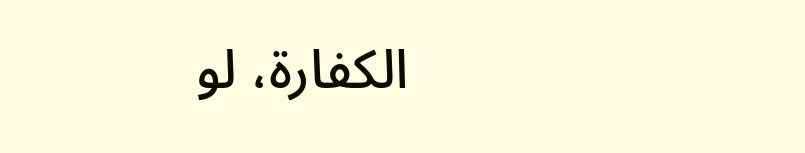الكفارة، لو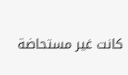كانت غير مستحاضة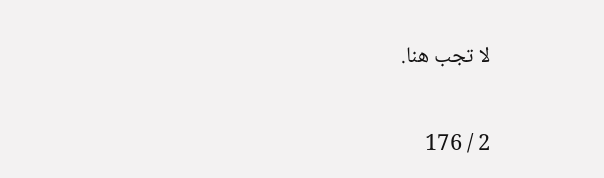لا تجب هنا.

2 / 176